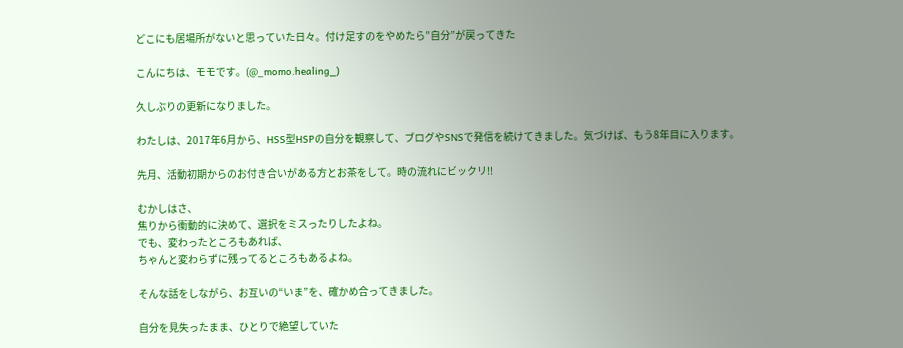どこにも居場所がないと思っていた日々。付け足すのをやめたら”自分”が戻ってきた

こんにちは、モモです。(@_momo.healing_)

久しぶりの更新になりました。

わたしは、2017年6月から、HSS型HSPの自分を観察して、ブログやSNSで発信を続けてきました。気づけば、もう8年目に入ります。

先月、活動初期からのお付き合いがある方とお茶をして。時の流れにビックリ!!

むかしはさ、
焦りから衝動的に決めて、選択をミスったりしたよね。
でも、変わったところもあれば、
ちゃんと変わらずに残ってるところもあるよね。

そんな話をしながら、お互いの“いま”を、確かめ合ってきました。

自分を見失ったまま、ひとりで絶望していた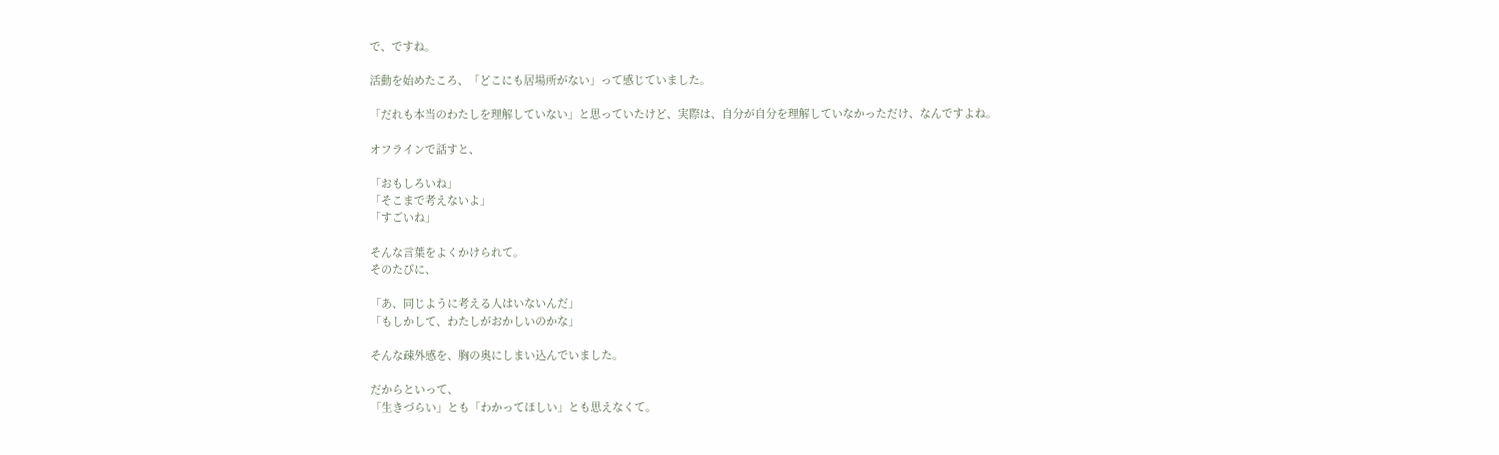で、ですね。

活動を始めたころ、「どこにも居場所がない」って感じていました。

「だれも本当のわたしを理解していない」と思っていたけど、実際は、自分が自分を理解していなかっただけ、なんですよね。

オフラインで話すと、

「おもしろいね」
「そこまで考えないよ」
「すごいね」

そんな言葉をよくかけられて。
そのたびに、

「あ、同じように考える人はいないんだ」
「もしかして、わたしがおかしいのかな」

そんな疎外感を、胸の奥にしまい込んでいました。

だからといって、
「生きづらい」とも「わかってほしい」とも思えなくて。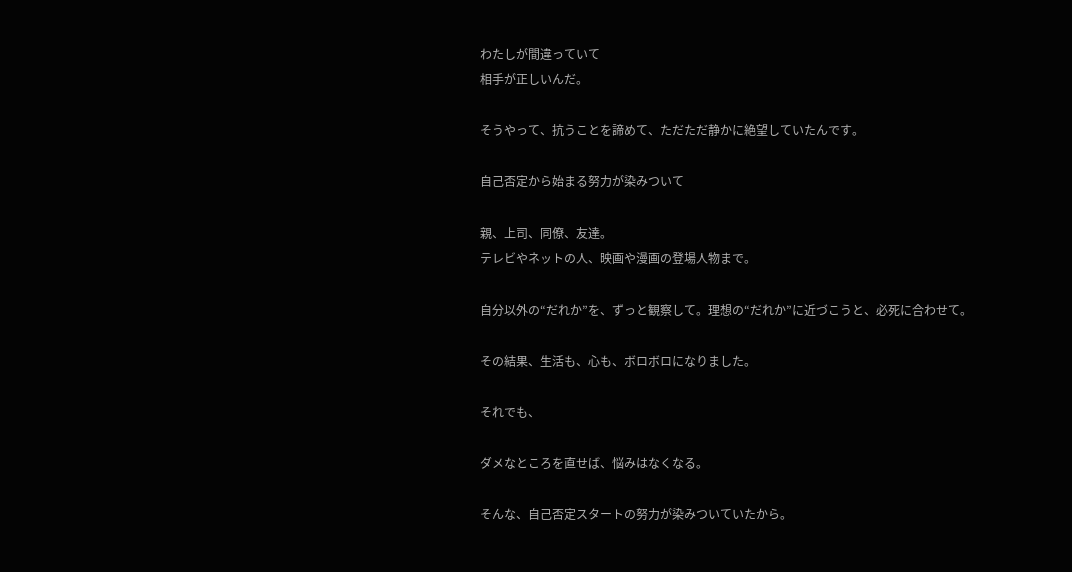わたしが間違っていて
相手が正しいんだ。

そうやって、抗うことを諦めて、ただただ静かに絶望していたんです。

自己否定から始まる努力が染みついて

親、上司、同僚、友達。
テレビやネットの人、映画や漫画の登場人物まで。

自分以外の“だれか”を、ずっと観察して。理想の“だれか”に近づこうと、必死に合わせて。

その結果、生活も、心も、ボロボロになりました。

それでも、

ダメなところを直せば、悩みはなくなる。

そんな、自己否定スタートの努力が染みついていたから。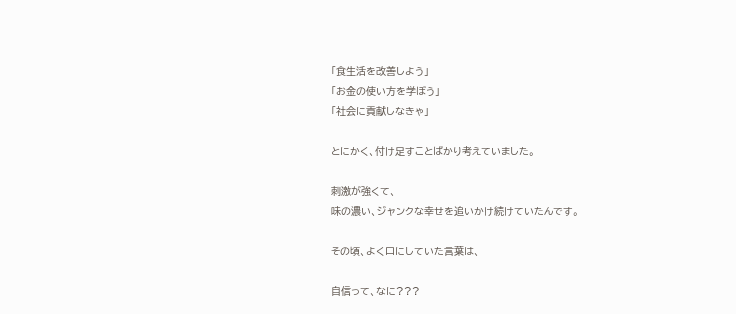「食生活を改善しよう」
「お金の使い方を学ぼう」
「社会に貢献しなきゃ」

とにかく、付け足すことばかり考えていました。

刺激が強くて、
味の濃い、ジャンクな幸せを追いかけ続けていたんです。

その頃、よく口にしていた言葉は、

自信って、なに???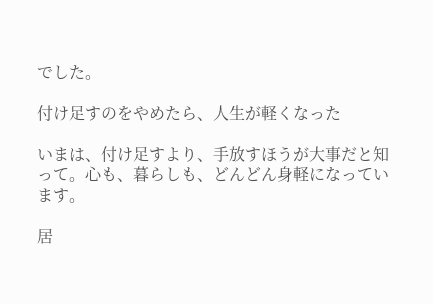でした。

付け足すのをやめたら、人生が軽くなった

いまは、付け足すより、手放すほうが大事だと知って。心も、暮らしも、どんどん身軽になっています。

居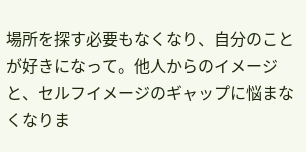場所を探す必要もなくなり、自分のことが好きになって。他人からのイメージと、セルフイメージのギャップに悩まなくなりま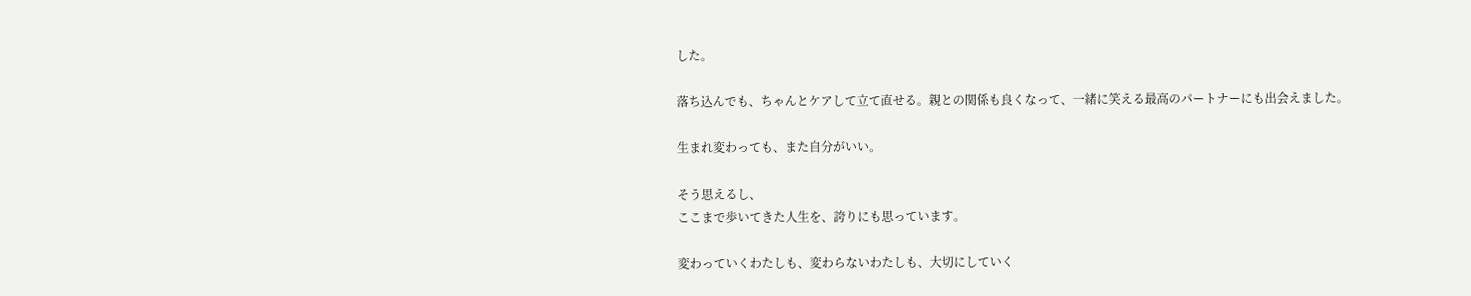した。

落ち込んでも、ちゃんとケアして立て直せる。親との関係も良くなって、一緒に笑える最高のパートナーにも出会えました。

生まれ変わっても、また自分がいい。

そう思えるし、
ここまで歩いてきた人生を、誇りにも思っています。

変わっていくわたしも、変わらないわたしも、大切にしていく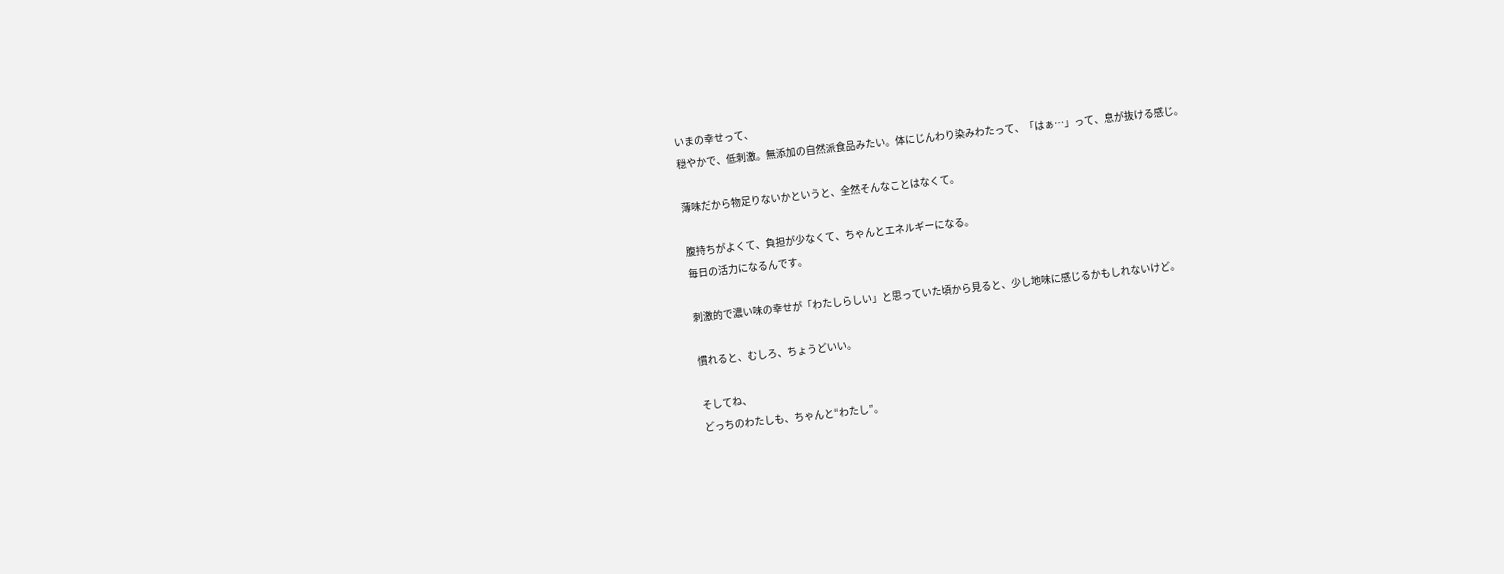いまの幸せって、
穏やかで、低刺激。無添加の自然派食品みたい。体にじんわり染みわたって、「はぁ…」って、息が抜ける感じ。

薄味だから物足りないかというと、全然そんなことはなくて。

腹持ちがよくて、負担が少なくて、ちゃんとエネルギーになる。
毎日の活力になるんです。

刺激的で濃い味の幸せが「わたしらしい」と思っていた頃から見ると、少し地味に感じるかもしれないけど。

慣れると、むしろ、ちょうどいい。

そしてね、
どっちのわたしも、ちゃんと“わたし”。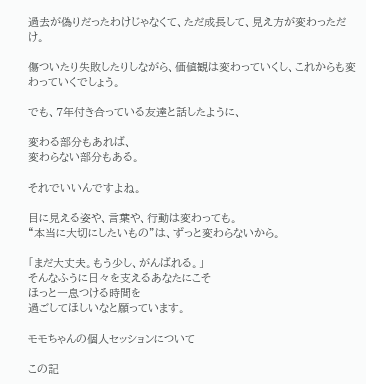過去が偽りだったわけじゃなくて、ただ成長して、見え方が変わっただけ。

傷ついたり失敗したりしながら、価値観は変わっていくし、これからも変わっていくでしょう。

でも、7年付き合っている友達と話したように、

変わる部分もあれば、
変わらない部分もある。

それでいいんですよね。

目に見える姿や、言葉や、行動は変わっても。
“本当に大切にしたいもの”は、ずっと変わらないから。

「まだ大丈夫。もう少し、がんばれる。」
そんなふうに日々を支えるあなたにこそ
ほっと一息つける時間を
過ごしてほしいなと願っています。

モモちゃんの個人セッションについて

この記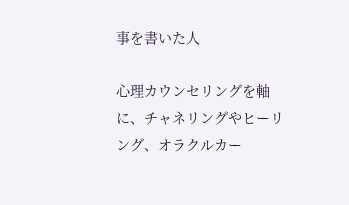事を書いた人

心理カウンセリングを軸に、チャネリングやヒーリング、オラクルカー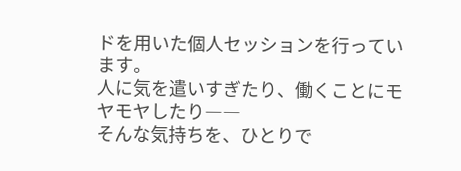ドを用いた個人セッションを行っています。
人に気を遣いすぎたり、働くことにモヤモヤしたり――
そんな気持ちを、ひとりで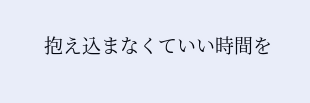抱え込まなくていい時間を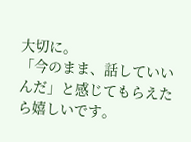大切に。
「今のまま、話していいんだ」と感じてもらえたら嬉しいです。